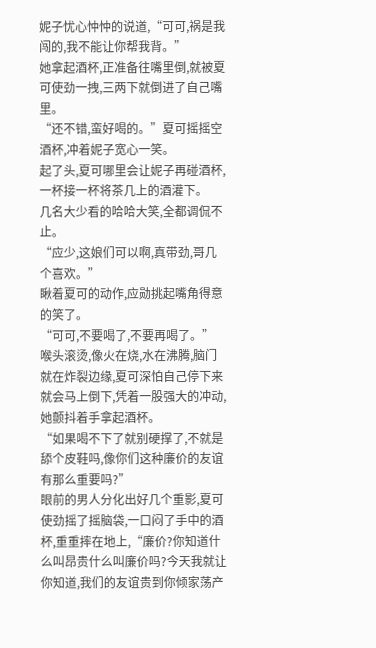妮子忧心忡忡的说道,“可可,祸是我闯的,我不能让你帮我背。”
她拿起酒杯,正准备往嘴里倒,就被夏可使劲一拽,三两下就倒进了自己嘴里。
“还不错,蛮好喝的。”夏可摇摇空酒杯,冲着妮子宽心一笑。
起了头,夏可哪里会让妮子再碰酒杯,一杯接一杯将茶几上的酒灌下。
几名大少看的哈哈大笑,全都调侃不止。
“应少,这娘们可以啊,真带劲,哥几个喜欢。”
瞅着夏可的动作,应勋挑起嘴角得意的笑了。
“可可,不要喝了,不要再喝了。”
喉头滚烫,像火在烧,水在沸腾,脑门就在炸裂边缘,夏可深怕自己停下来就会马上倒下,凭着一股强大的冲动,她颤抖着手拿起酒杯。
“如果喝不下了就别硬撑了,不就是舔个皮鞋吗,像你们这种廉价的友谊有那么重要吗?”
眼前的男人分化出好几个重影,夏可使劲摇了摇脑袋,一口闷了手中的酒杯,重重摔在地上,“廉价?你知道什么叫昂贵什么叫廉价吗?今天我就让你知道,我们的友谊贵到你倾家荡产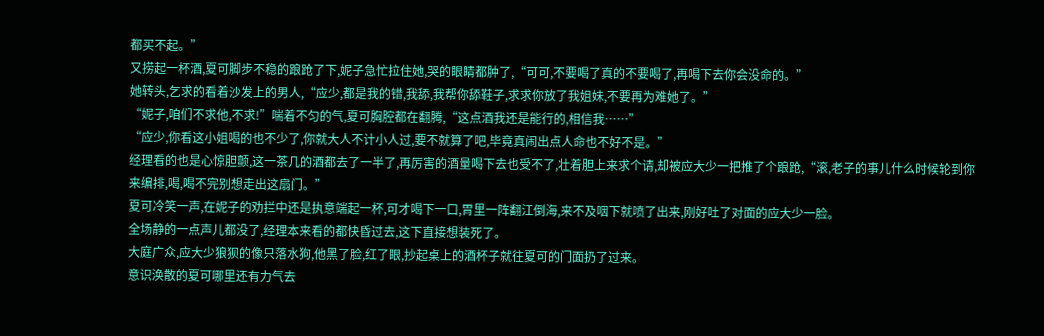都买不起。”
又捞起一杯酒,夏可脚步不稳的踉跄了下,妮子急忙拉住她,哭的眼睛都肿了,“可可,不要喝了真的不要喝了,再喝下去你会没命的。”
她转头,乞求的看着沙发上的男人,“应少,都是我的错,我舔,我帮你舔鞋子,求求你放了我姐妹,不要再为难她了。”
“妮子,咱们不求他,不求!”喘着不匀的气,夏可胸腔都在翻腾,“这点酒我还是能行的,相信我……”
“应少,你看这小姐喝的也不少了,你就大人不计小人过,要不就算了吧,毕竟真闹出点人命也不好不是。”
经理看的也是心惊胆颤,这一茶几的酒都去了一半了,再厉害的酒量喝下去也受不了,壮着胆上来求个请,却被应大少一把推了个踉跄,“滚,老子的事儿什么时候轮到你来编排,喝,喝不完别想走出这扇门。”
夏可冷笑一声,在妮子的劝拦中还是执意端起一杯,可才喝下一口,胃里一阵翻江倒海,来不及咽下就喷了出来,刚好吐了对面的应大少一脸。
全场静的一点声儿都没了,经理本来看的都快昏过去,这下直接想装死了。
大庭广众,应大少狼狈的像只落水狗,他黑了脸,红了眼,抄起桌上的酒杯子就往夏可的门面扔了过来。
意识涣散的夏可哪里还有力气去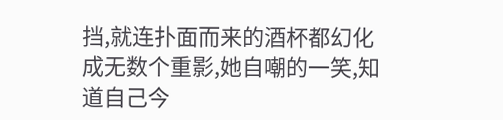挡,就连扑面而来的酒杯都幻化成无数个重影,她自嘲的一笑,知道自己今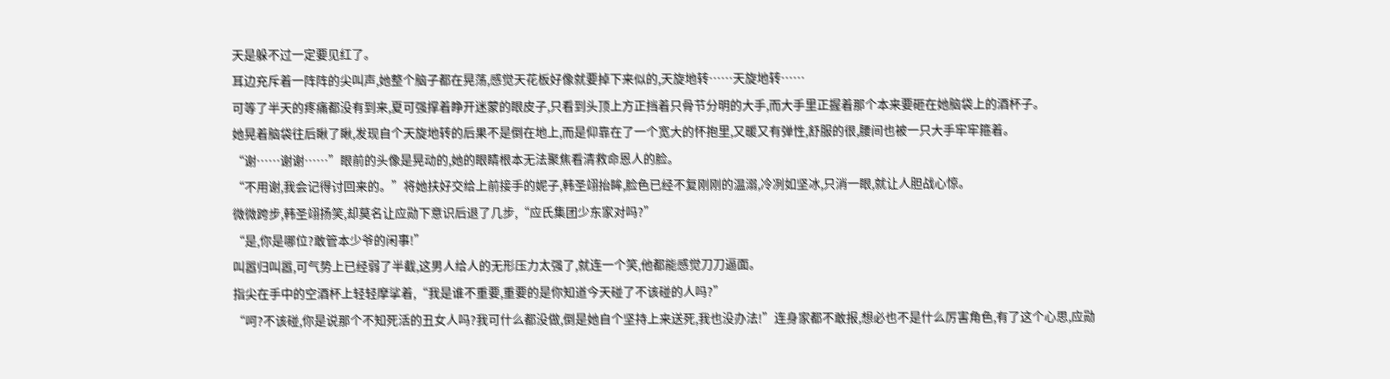天是躲不过一定要见红了。
耳边充斥着一阵阵的尖叫声,她整个脑子都在晃荡,感觉天花板好像就要掉下来似的,天旋地转……天旋地转……
可等了半天的疼痛都没有到来,夏可强撑着睁开迷蒙的眼皮子,只看到头顶上方正挡着只骨节分明的大手,而大手里正握着那个本来要砸在她脑袋上的酒杯子。
她晃着脑袋往后瞅了瞅,发现自个天旋地转的后果不是倒在地上,而是仰靠在了一个宽大的怀抱里,又暖又有弹性,舒服的很,腰间也被一只大手牢牢箍着。
“谢……谢谢……”眼前的头像是晃动的,她的眼睛根本无法聚焦看清救命恩人的脸。
“不用谢,我会记得讨回来的。”将她扶好交给上前接手的妮子,韩圣翊抬眸,脸色已经不复刚刚的温溺,冷冽如坚冰,只消一眼,就让人胆战心惊。
微微跨步,韩圣翊扬笑,却莫名让应勋下意识后退了几步,“应氏集团少东家对吗?”
“是,你是哪位?敢管本少爷的闲事!”
叫嚣归叫嚣,可气势上已经弱了半截,这男人给人的无形压力太强了,就连一个笑,他都能感觉刀刀逼面。
指尖在手中的空酒杯上轻轻摩挲着,“我是谁不重要,重要的是你知道今天碰了不该碰的人吗?”
“呵?不该碰,你是说那个不知死活的丑女人吗?我可什么都没做,倒是她自个坚持上来送死,我也没办法!”连身家都不敢报,想必也不是什么厉害角色,有了这个心思,应勋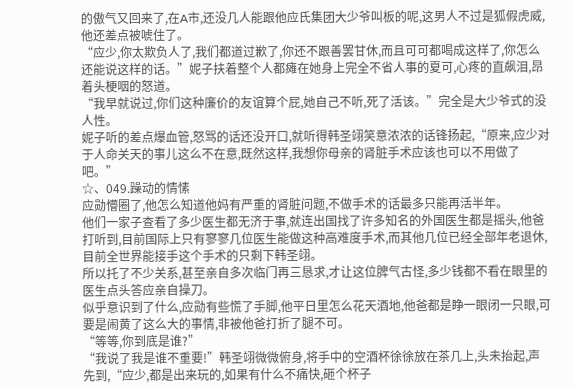的傲气又回来了,在A市,还没几人能跟他应氏集团大少爷叫板的呢,这男人不过是狐假虎威,他还差点被唬住了。
“应少,你太欺负人了,我们都道过歉了,你还不跟善罢甘休,而且可可都喝成这样了,你怎么还能说这样的话。”妮子扶着整个人都瘫在她身上完全不省人事的夏可,心疼的直飙泪,昂着头梗咽的怒道。
“我早就说过,你们这种廉价的友谊算个屁,她自己不听,死了活该。”完全是大少爷式的没人性。
妮子听的差点爆血管,怒骂的话还没开口,就听得韩圣翊笑意浓浓的话锋扬起,“原来,应少对于人命关天的事儿这么不在意,既然这样,我想你母亲的肾脏手术应该也可以不用做了吧。”
☆、049.躁动的情愫
应勋懵圈了,他怎么知道他妈有严重的肾脏问题,不做手术的话最多只能再活半年。
他们一家子查看了多少医生都无济于事,就连出国找了许多知名的外国医生都是摇头,他爸打听到,目前国际上只有寥寥几位医生能做这种高难度手术,而其他几位已经全部年老退休,目前全世界能接手这个手术的只剩下韩圣翊。
所以托了不少关系,甚至亲自多次临门再三恳求,才让这位脾气古怪,多少钱都不看在眼里的医生点头答应亲自操刀。
似乎意识到了什么,应勋有些慌了手脚,他平日里怎么花天酒地,他爸都是睁一眼闭一只眼,可要是闹黄了这么大的事情,非被他爸打折了腿不可。
“等等,你到底是谁?”
“我说了我是谁不重要!”韩圣翊微微俯身,将手中的空酒杯徐徐放在茶几上,头未抬起,声先到,“应少,都是出来玩的,如果有什么不痛快,砸个杯子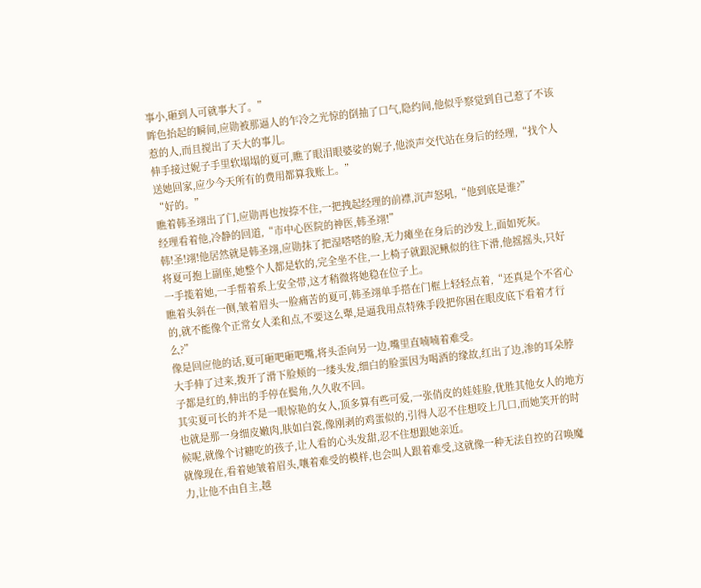事小,砸到人可就事大了。”
眸色抬起的瞬间,应勋被那逼人的乍冷之光惊的倒抽了口气,隐约间,他似乎察觉到自己惹了不该惹的人,而且搅出了天大的事儿。
伸手接过妮子手里软塌塌的夏可,瞧了眼泪眼婆娑的妮子,他淡声交代站在身后的经理,“找个人送她回家,应少今天所有的费用都算我账上。”
“好的。”
瞧着韩圣翊出了门,应勋再也按捺不住,一把拽起经理的前襟,沉声怒吼,“他到底是谁?”
经理看着他,冷静的回道,“市中心医院的神医,韩圣翊!”
韩!圣!翊!他居然就是韩圣翊,应勋抹了把湿嗒嗒的脸,无力瘫坐在身后的沙发上,面如死灰。
将夏可抱上副座,她整个人都是软的,完全坐不住,一上椅子就跟泥鳅似的往下滑,他摇摇头,只好一手揽着她,一手帮着系上安全带,这才稍微将她稳在位子上。
瞧着头斜在一侧,皱着眉头一脸痛苦的夏可,韩圣翊单手搭在门框上轻轻点着,“还真是个不省心的,就不能像个正常女人柔和点,不要这么犟,是逼我用点特殊手段把你困在眼皮底下看着才行么?”
像是回应他的话,夏可砸吧砸吧嘴,将头歪向另一边,嘴里直喃喃着难受。
大手伸了过来,拨开了滑下脸颊的一缕头发,细白的脸蛋因为喝酒的缘故,红出了边,渗的耳朵脖子都是红的,伸出的手停在鬓角,久久收不回。
其实夏可长的并不是一眼惊艳的女人,顶多算有些可爱,一张俏皮的娃娃脸,优胜其他女人的地方也就是那一身细皮嫩肉,肤如白瓷,像刚剥的鸡蛋似的,引得人忍不住想咬上几口,而她笑开的时候呢,就像个讨糖吃的孩子,让人看的心头发甜,忍不住想跟她亲近。
就像现在,看着她皱着眉头,嚷着难受的模样,也会叫人跟着难受,这就像一种无法自控的召唤魔力,让他不由自主,越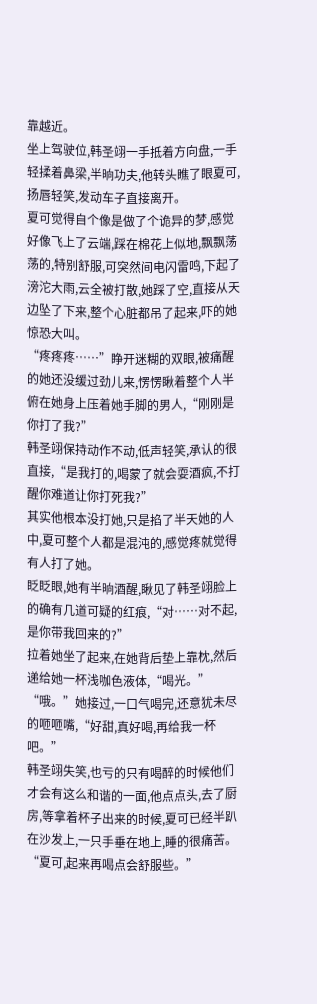靠越近。
坐上驾驶位,韩圣翊一手抵着方向盘,一手轻揉着鼻梁,半晌功夫,他转头瞧了眼夏可,扬唇轻笑,发动车子直接离开。
夏可觉得自个像是做了个诡异的梦,感觉好像飞上了云端,踩在棉花上似地,飘飘荡荡的,特别舒服,可突然间电闪雷鸣,下起了滂沱大雨,云全被打散,她踩了空,直接从天边坠了下来,整个心脏都吊了起来,吓的她惊恐大叫。
“疼疼疼……”睁开迷糊的双眼,被痛醒的她还没缓过劲儿来,愣愣瞅着整个人半俯在她身上压着她手脚的男人,“刚刚是你打了我?”
韩圣翊保持动作不动,低声轻笑,承认的很直接,“是我打的,喝蒙了就会耍酒疯,不打醒你难道让你打死我?”
其实他根本没打她,只是掐了半天她的人中,夏可整个人都是混沌的,感觉疼就觉得有人打了她。
眨眨眼,她有半晌酒醒,瞅见了韩圣翊脸上的确有几道可疑的红痕,“对……对不起,是你带我回来的?”
拉着她坐了起来,在她背后垫上靠枕,然后递给她一杯浅咖色液体,“喝光。”
“哦。”她接过,一口气喝完,还意犹未尽的咂咂嘴,“好甜,真好喝,再给我一杯吧。”
韩圣翊失笑,也亏的只有喝醉的时候他们才会有这么和谐的一面,他点点头,去了厨房,等拿着杯子出来的时候,夏可已经半趴在沙发上,一只手垂在地上,睡的很痛苦。
“夏可,起来再喝点会舒服些。”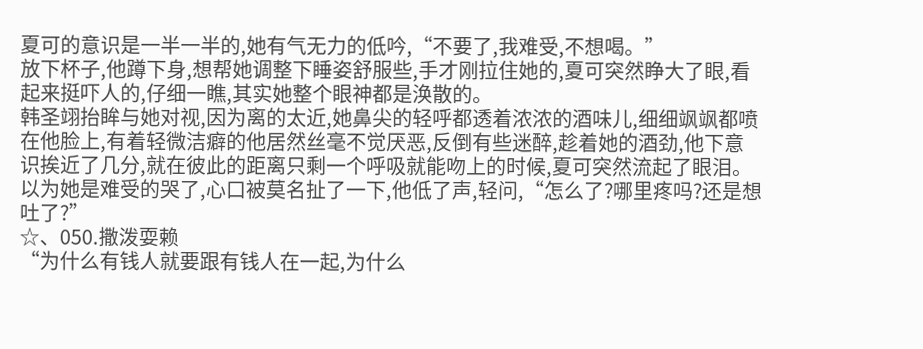夏可的意识是一半一半的,她有气无力的低吟,“不要了,我难受,不想喝。”
放下杯子,他蹲下身,想帮她调整下睡姿舒服些,手才刚拉住她的,夏可突然睁大了眼,看起来挺吓人的,仔细一瞧,其实她整个眼神都是涣散的。
韩圣翊抬眸与她对视,因为离的太近,她鼻尖的轻呼都透着浓浓的酒味儿,细细飒飒都喷在他脸上,有着轻微洁癖的他居然丝毫不觉厌恶,反倒有些迷醉,趁着她的酒劲,他下意识挨近了几分,就在彼此的距离只剩一个呼吸就能吻上的时候,夏可突然流起了眼泪。
以为她是难受的哭了,心口被莫名扯了一下,他低了声,轻问,“怎么了?哪里疼吗?还是想吐了?”
☆、050.撒泼耍赖
“为什么有钱人就要跟有钱人在一起,为什么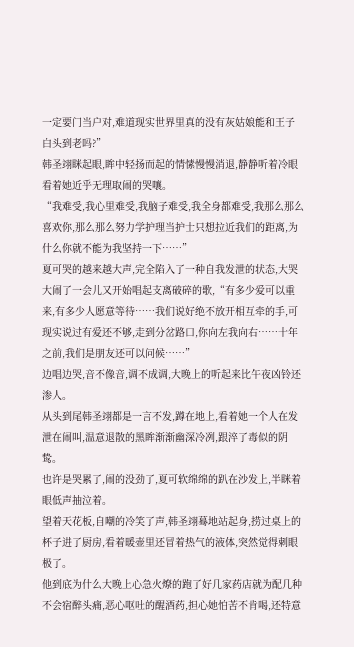一定要门当户对,难道现实世界里真的没有灰姑娘能和王子白头到老吗?”
韩圣翊眯起眼,眸中轻扬而起的情愫慢慢消退,静静听着冷眼看着她近乎无理取闹的哭嚷。
“我难受,我心里难受,我脑子难受,我全身都难受,我那么那么喜欢你,那么那么努力学护理当护士只想拉近我们的距离,为什么你就不能为我坚持一下……”
夏可哭的越来越大声,完全陷入了一种自我发泄的状态,大哭大闹了一会儿又开始唱起支离破碎的歌,“有多少爱可以重来,有多少人愿意等待……我们说好绝不放开相互牵的手,可现实说过有爱还不够,走到分岔路口,你向左我向右……十年之前,我们是朋友还可以问候……”
边唱边哭,音不像音,调不成调,大晚上的听起来比午夜凶铃还渗人。
从头到尾韩圣翊都是一言不发,蹲在地上,看着她一个人在发泄在闹叫,温意退散的黑眸渐渐幽深冷冽,跟淬了毒似的阴鸷。
也许是哭累了,闹的没劲了,夏可软绵绵的趴在沙发上,半眯着眼低声抽泣着。
望着天花板,自嘲的冷笑了声,韩圣翊蓦地站起身,捞过桌上的杯子进了厨房,看着暖壶里还冒着热气的液体,突然觉得刺眼极了。
他到底为什么大晚上心急火燎的跑了好几家药店就为配几种不会宿醉头痛,恶心呕吐的醒酒药,担心她怕苦不肯喝,还特意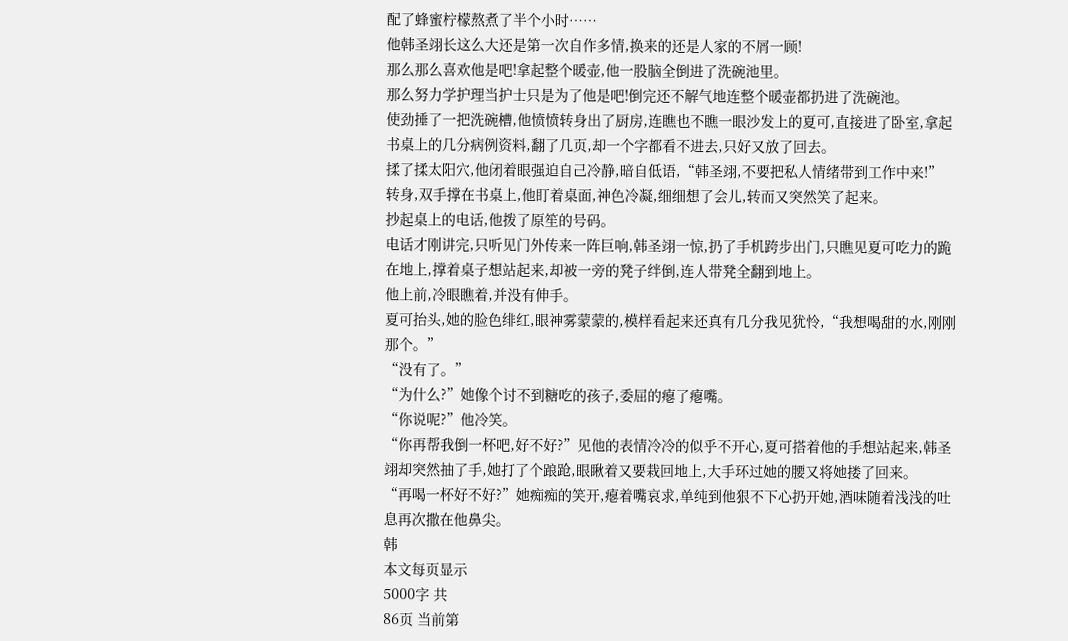配了蜂蜜柠檬熬煮了半个小时……
他韩圣翊长这么大还是第一次自作多情,换来的还是人家的不屑一顾!
那么那么喜欢他是吧!拿起整个暖壶,他一股脑全倒进了洗碗池里。
那么努力学护理当护士只是为了他是吧!倒完还不解气地连整个暖壶都扔进了洗碗池。
使劲捶了一把洗碗槽,他愤愤转身出了厨房,连瞧也不瞧一眼沙发上的夏可,直接进了卧室,拿起书桌上的几分病例资料,翻了几页,却一个字都看不进去,只好又放了回去。
揉了揉太阳穴,他闭着眼强迫自己冷静,暗自低语,“韩圣翊,不要把私人情绪带到工作中来!”
转身,双手撑在书桌上,他盯着桌面,神色冷凝,细细想了会儿,转而又突然笑了起来。
抄起桌上的电话,他拨了原笙的号码。
电话才刚讲完,只听见门外传来一阵巨响,韩圣翊一惊,扔了手机跨步出门,只瞧见夏可吃力的跪在地上,撑着桌子想站起来,却被一旁的凳子绊倒,连人带凳全翻到地上。
他上前,冷眼瞧着,并没有伸手。
夏可抬头,她的脸色绯红,眼神雾蒙蒙的,模样看起来还真有几分我见犹怜,“我想喝甜的水,刚刚那个。”
“没有了。”
“为什么?”她像个讨不到糖吃的孩子,委屈的瘪了瘪嘴。
“你说呢?”他冷笑。
“你再帮我倒一杯吧,好不好?”见他的表情冷冷的似乎不开心,夏可搭着他的手想站起来,韩圣翊却突然抽了手,她打了个踉跄,眼瞅着又要栽回地上,大手环过她的腰又将她搂了回来。
“再喝一杯好不好?”她痴痴的笑开,瘪着嘴哀求,单纯到他狠不下心扔开她,酒味随着浅浅的吐息再次撒在他鼻尖。
韩
本文每页显示
5000字 共
86页 当前第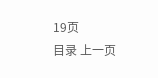19页
目录 上一页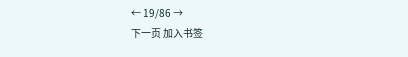← 19/86 →
下一页 加入书签